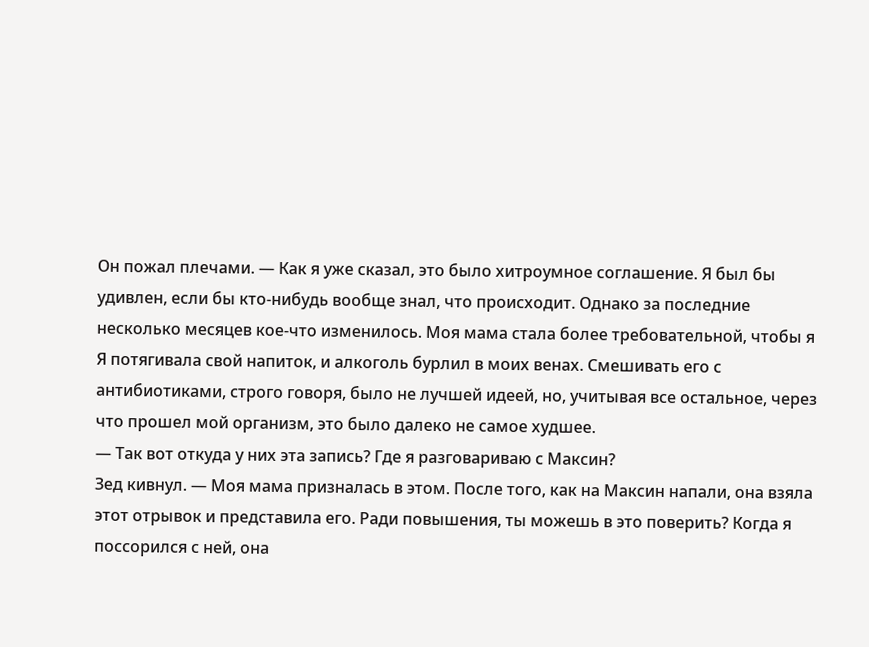Он пожал плечами. — Как я уже сказал, это было хитроумное соглашение. Я был бы удивлен, если бы кто-нибудь вообще знал, что происходит. Однако за последние несколько месяцев кое-что изменилось. Моя мама стала более требовательной, чтобы я
Я потягивала свой напиток, и алкоголь бурлил в моих венах. Смешивать его с антибиотиками, строго говоря, было не лучшей идеей, но, учитывая все остальное, через что прошел мой организм, это было далеко не самое худшее.
— Так вот откуда у них эта запись? Где я разговариваю с Максин?
Зед кивнул. — Моя мама призналась в этом. После того, как на Максин напали, она взяла этот отрывок и представила его. Ради повышения, ты можешь в это поверить? Когда я поссорился с ней, она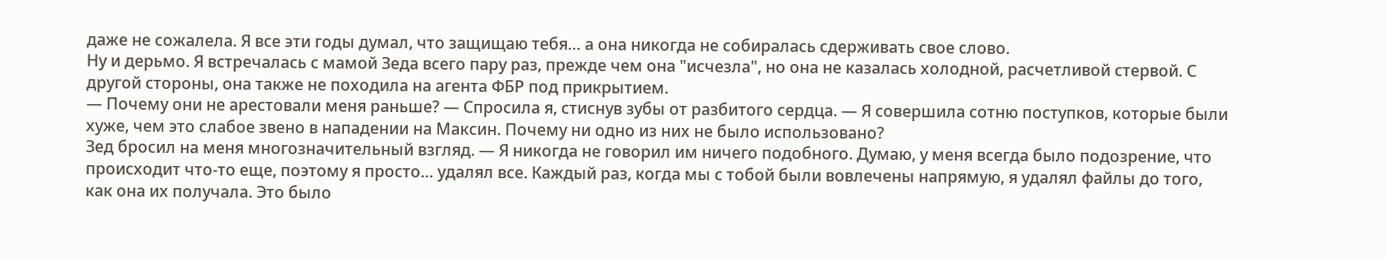даже не сожалела. Я все эти годы думал, что защищаю тебя… а она никогда не собиралась сдерживать свое слово.
Ну и дерьмо. Я встречалась с мамой Зеда всего пару раз, прежде чем она "исчезла", но она не казалась холодной, расчетливой стервой. С другой стороны, она также не походила на агента ФБР под прикрытием.
— Почему они не арестовали меня раньше? — Спросила я, стиснув зубы от разбитого сердца. — Я совершила сотню поступков, которые были хуже, чем это слабое звено в нападении на Максин. Почему ни одно из них не было использовано?
Зед бросил на меня многозначительный взгляд. — Я никогда не говорил им ничего подобного. Думаю, у меня всегда было подозрение, что происходит что-то еще, поэтому я просто… удалял все. Каждый раз, когда мы с тобой были вовлечены напрямую, я удалял файлы до того, как она их получала. Это было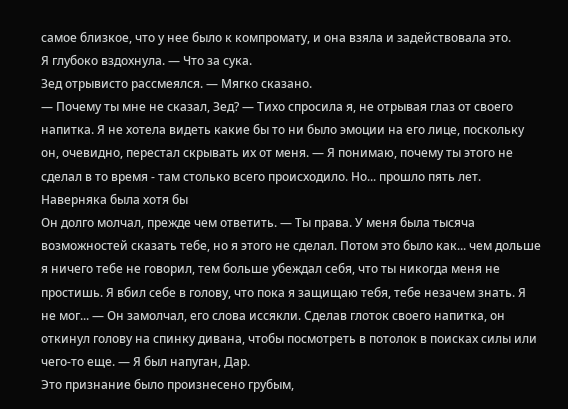самое близкое, что у нее было к компромату, и она взяла и задействовала это.
Я глубоко вздохнула. — Что за сука.
Зед отрывисто рассмеялся. — Мягко сказано.
— Почему ты мне не сказал, Зед? — Тихо спросила я, не отрывая глаз от своего напитка. Я не хотела видеть какие бы то ни было эмоции на его лице, поскольку он, очевидно, перестал скрывать их от меня. — Я понимаю, почему ты этого не сделал в то время - там столько всего происходило. Но... прошло пять лет. Наверняка была хотя бы
Он долго молчал, прежде чем ответить. — Ты права. У меня была тысяча возможностей сказать тебе, но я этого не сделал. Потом это было как... чем дольше я ничего тебе не говорил, тем больше убеждал себя, что ты никогда меня не простишь. Я вбил себе в голову, что пока я защищаю тебя, тебе незачем знать. Я не мог... — Он замолчал, его слова иссякли. Сделав глоток своего напитка, он откинул голову на спинку дивана, чтобы посмотреть в потолок в поисках силы или чего-то еще. — Я был напуган, Дар.
Это признание было произнесено грубым,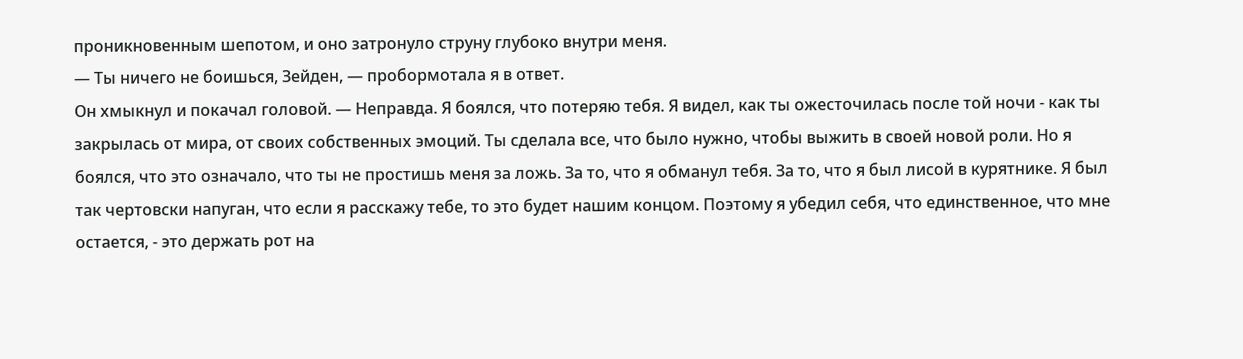проникновенным шепотом, и оно затронуло струну глубоко внутри меня.
— Ты ничего не боишься, Зейден, — пробормотала я в ответ.
Он хмыкнул и покачал головой. — Неправда. Я боялся, что потеряю тебя. Я видел, как ты ожесточилась после той ночи - как ты закрылась от мира, от своих собственных эмоций. Ты сделала все, что было нужно, чтобы выжить в своей новой роли. Но я боялся, что это означало, что ты не простишь меня за ложь. За то, что я обманул тебя. За то, что я был лисой в курятнике. Я был так чертовски напуган, что если я расскажу тебе, то это будет нашим концом. Поэтому я убедил себя, что единственное, что мне остается, - это держать рот на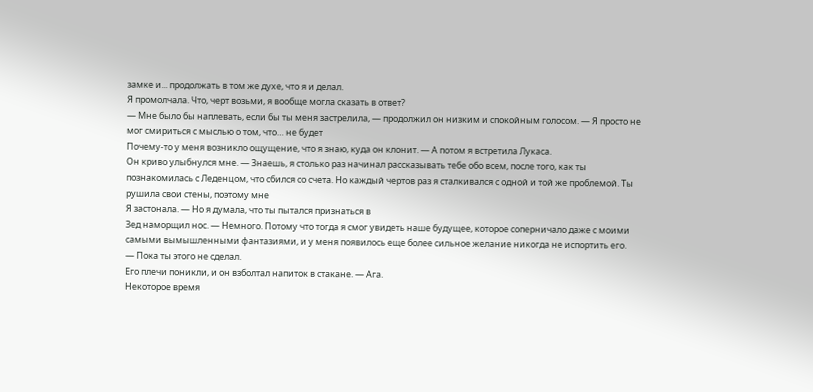замке и... продолжать в том же духе, что я и делал.
Я промолчала. Что, черт возьми, я вообще могла сказать в ответ?
— Мне было бы наплевать, если бы ты меня застрелила, — продолжил он низким и спокойным голосом. — Я просто не мог смириться с мыслью о том, что… не будет
Почему-то у меня возникло ощущение, что я знаю, куда он клонит. — А потом я встретила Лукаса.
Он криво улыбнулся мне. — Знаешь, я столько раз начинал рассказывать тебе обо всем, после того, как ты познакомилась с Леденцом, что сбился со счета. Но каждый чертов раз я сталкивался с одной и той же проблемой. Ты рушила свои стены, поэтому мне
Я застонала. — Но я думала, что ты пытался признаться в
Зед наморщил нос. — Немного. Потому что тогда я смог увидеть наше будущее, которое соперничало даже с моими самыми вымышленными фантазиями, и у меня появилось еще более сильное желание никогда не испортить его.
— Пока ты этого не сделал.
Его плечи поникли, и он взболтал напиток в стакане. — Ага.
Некоторое время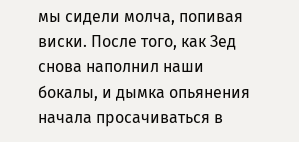мы сидели молча, попивая виски. После того, как Зед снова наполнил наши бокалы, и дымка опьянения начала просачиваться в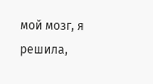мой мозг, я решила,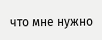что мне нужно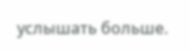услышать больше.